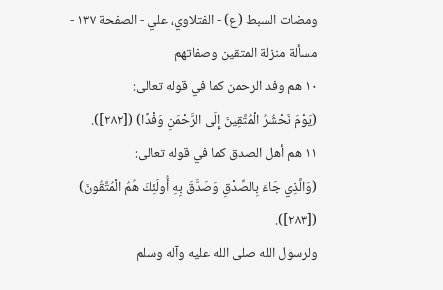ومضات السبط (ع) - الفتلاوي، علي - الصفحة ١٣٧ - مسألة منزلة المتقين وصفاتهم
١٠ هم وفد الرحمن كما في قوله تعالى:
(يَوْمَ نَحْشُرُ الْمُتَّقِينَ إِلَى الرَّحْمَنِ وَفْدًا) ([٢٨٢]).
١١ هم أهل الصدق كما في قوله تعالى:
(وَالَّذِي جَاءَ بِالصِّدْقِ وَصَدَّقَ بِهِ أُولَئِكَ هُمُ الْمُتَّقُونَ) ([٢٨٣]).
ولرسول الله صلى الله عليه وآله وسلم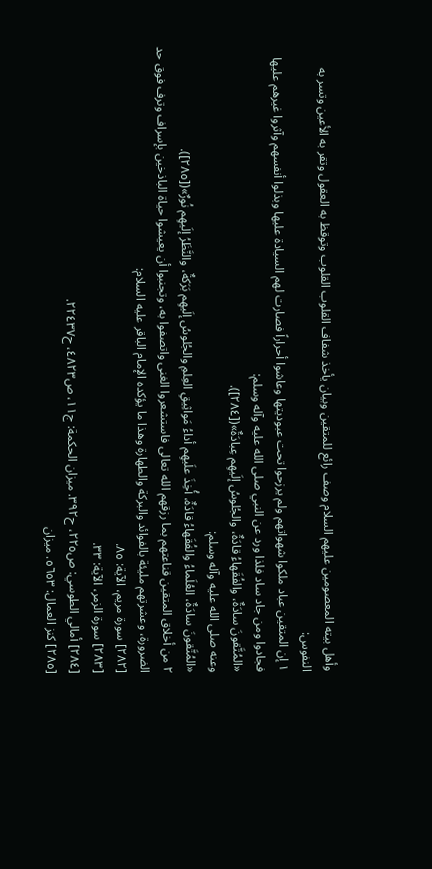وأهل بيته المعصومين عليهم السلام وصف رائع للمتقين وبيان يأخذ شفاف القلوب القلوب وتوقظ به العقول وتقر به الأعين وتسر به النفوس:
١ إن المتقين عباد ملكوا شهواتهم ولم يرزحوا تحت عبوديتها وعاشوا أحراراً فصارت لهم السيادة عليها وبذلوا أنفسهم وآثروا غيرهم عليها فجادوا ومن جاد ساد فلذا ورد عن النبي صلى الله عليه وآله وسلم:
«المُتَّقونَ سادَةٌ، والفُقَهاءُ قادَةٌ، والجُلوسُ إلَيهِم عِبادَةٌ»([٢٨٤]).
وعنه صلى الله عليه وآله وسلم:
«المُتَّقونَ سادَةٌ، العُلَماءُ والفُقَهاءُ قادَةٌ، أُخِذَ علَيهِم أداءُ مَواثِيقِ العِلمِ والجُلوسُ إلَيهِم بَرَكةٌ، والنَّظَرُ إلَيهِم نُورٌ»([٢٨٥]).
٢ من أخلاق المتقين قناعتهم بما رزقهم الله تعالى فاستشعروا الغنى واتصفوا به، وتجنبوا أن يعيشوا حياة الباذخين بإسراف وترف فوق حد الضرورة، وعشرتهم مليئة بالفوائد والبركة والطهارة وهذا ما يؤكده الإمام الباقر عليه السلام:
[٢٨٢] سورة مريم، الآية: ٨٥.
[٢٨٣] سورة الزمر، الآية: ٣٣.
[٢٨٤] أمالي الطوسي: ص٢٢٥، ح٣٩٢. ميزان الحكمة: ج١١، ص٤٨٢٣، ح٢٢٤٣٧.
[٢٨٥] كنز العمال: ٥٦٥٣. ميزان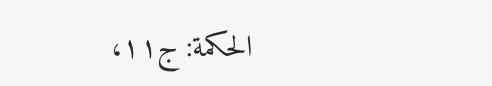الحكمة: ج١١،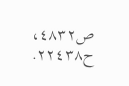ص٤٨٣٢، ح٢٢٤٣٨.